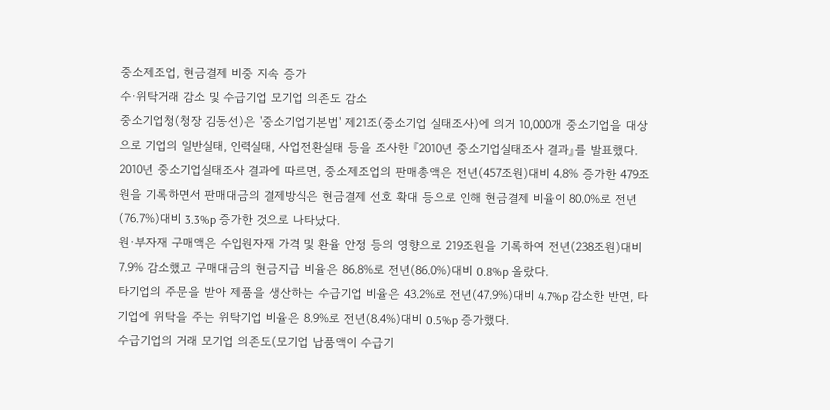중소제조업, 현금결제 비중 지속 증가
수·위탁거래 감소 및 수급기업 모기업 의존도 감소
중소기업청(청장 김동선)은 '중소기업기본법' 제21조(중소기업 실태조사)에 의거 10,000개 중소기업을 대상으로 기업의 일반실태, 인력실태, 사업전환실태 등을 조사한 『2010년 중소기업실태조사 결과』를 발표했다.
2010년 중소기업실태조사 결과에 따르면, 중소제조업의 판매총액은 전년(457조원)대비 4.8% 증가한 479조원을 기록하면서 판매대금의 결제방식은 현금결제 선호 확대 등으로 인해 현금결제 비율이 80.0%로 전년(76.7%)대비 3.3%p 증가한 것으로 나타났다.
원·부자재 구매액은 수입원자재 가격 및 환율 안정 등의 영향으로 219조원을 기록하여 전년(238조원)대비 7.9% 감소했고 구매대금의 현금지급 비율은 86.8%로 전년(86.0%)대비 0.8%p 올랐다.
타기업의 주문을 받아 제품을 생산하는 수급기업 비율은 43.2%로 전년(47.9%)대비 4.7%p 감소한 반면, 타기업에 위탁을 주는 위탁기업 비율은 8.9%로 전년(8.4%)대비 0.5%p 증가했다.
수급기업의 거래 모기업 의존도(모기업 납품액이 수급기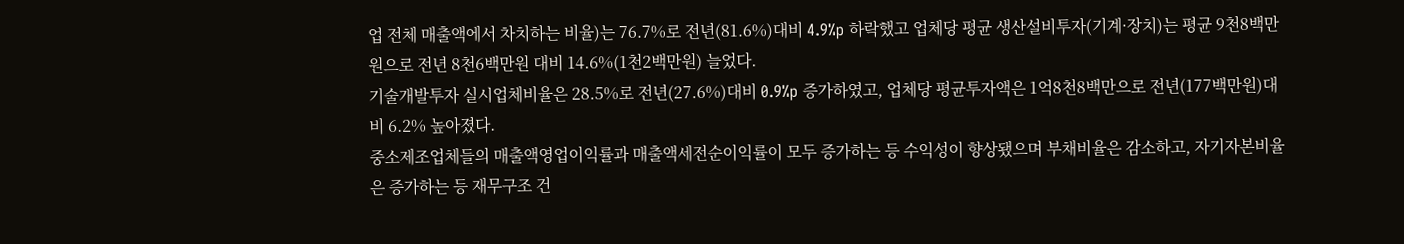업 전체 매출액에서 차치하는 비율)는 76.7%로 전년(81.6%)대비 4.9%p 하락했고 업체당 평균 생산설비투자(기계·장치)는 평균 9천8백만원으로 전년 8천6백만원 대비 14.6%(1천2백만원) 늘었다.
기술개발투자 실시업체비율은 28.5%로 전년(27.6%)대비 0.9%p 증가하였고, 업체당 평균투자액은 1억8천8백만으로 전년(177백만원)대비 6.2% 높아졌다.
중소제조업체들의 매출액영업이익률과 매출액세전순이익률이 모두 증가하는 등 수익성이 향상됐으며 부채비율은 감소하고, 자기자본비율은 증가하는 등 재무구조 건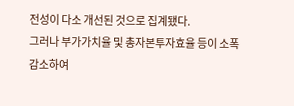전성이 다소 개선된 것으로 집계됐다.
그러나 부가가치율 및 총자본투자효율 등이 소폭 감소하여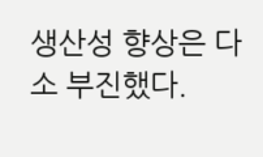생산성 향상은 다소 부진했다.